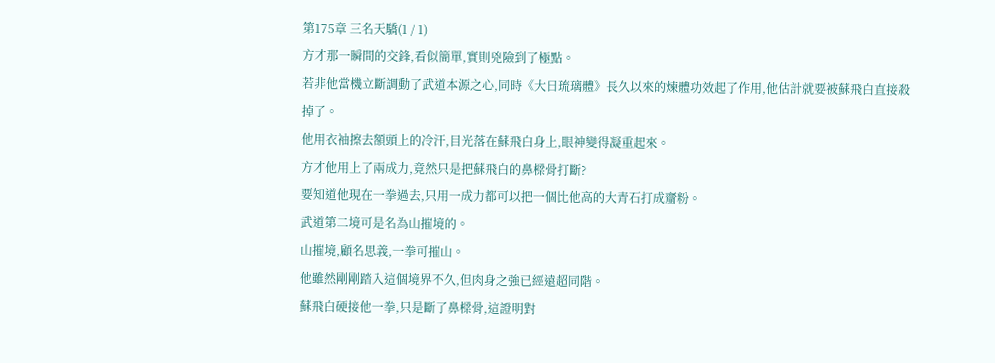第175章 三名天驕(1 / 1)
方才那一瞬間的交鋒,看似簡單,實則兇險到了極點。
若非他當機立斷調動了武道本源之心,同時《大日琉璃體》長久以來的煉體功效起了作用,他估計就要被蘇飛白直接殺掉了。
他用衣袖擦去額頭上的冷汗,目光落在蘇飛白身上,眼神變得凝重起來。
方才他用上了兩成力,竟然只是把蘇飛白的鼻樑骨打斷?
要知道他現在一拳過去,只用一成力都可以把一個比他高的大青石打成齏粉。
武道第二境可是名為山摧境的。
山摧境,顧名思義,一拳可摧山。
他雖然剛剛踏入這個境界不久,但肉身之強已經遠超同階。
蘇飛白硬接他一拳,只是斷了鼻樑骨,這證明對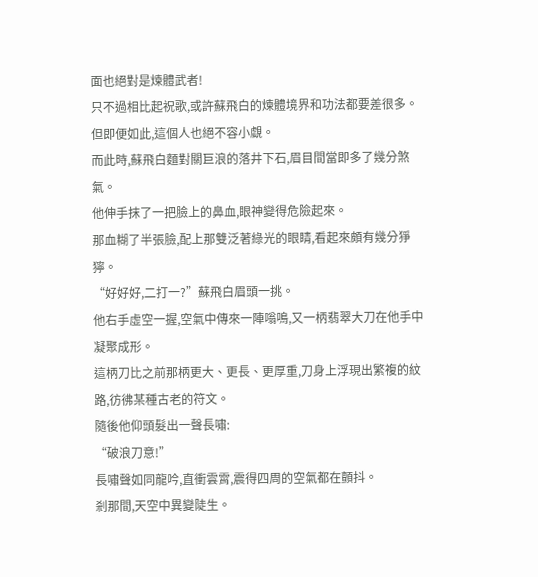面也絕對是煉體武者!
只不過相比起祝歌,或許蘇飛白的煉體境界和功法都要差很多。
但即便如此,這個人也絕不容小覷。
而此時,蘇飛白麵對關巨浪的落井下石,眉目間當即多了幾分煞氣。
他伸手抹了一把臉上的鼻血,眼神變得危險起來。
那血糊了半張臉,配上那雙泛著綠光的眼睛,看起來頗有幾分猙獰。
“好好好,二打一?”蘇飛白眉頭一挑。
他右手虛空一握,空氣中傳來一陣嗡鳴,又一柄翡翠大刀在他手中凝聚成形。
這柄刀比之前那柄更大、更長、更厚重,刀身上浮現出繁複的紋路,彷彿某種古老的符文。
隨後他仰頭髮出一聲長嘯:
“破浪刀意!”
長嘯聲如同龍吟,直衝雲霄,震得四周的空氣都在顫抖。
剎那間,天空中異變陡生。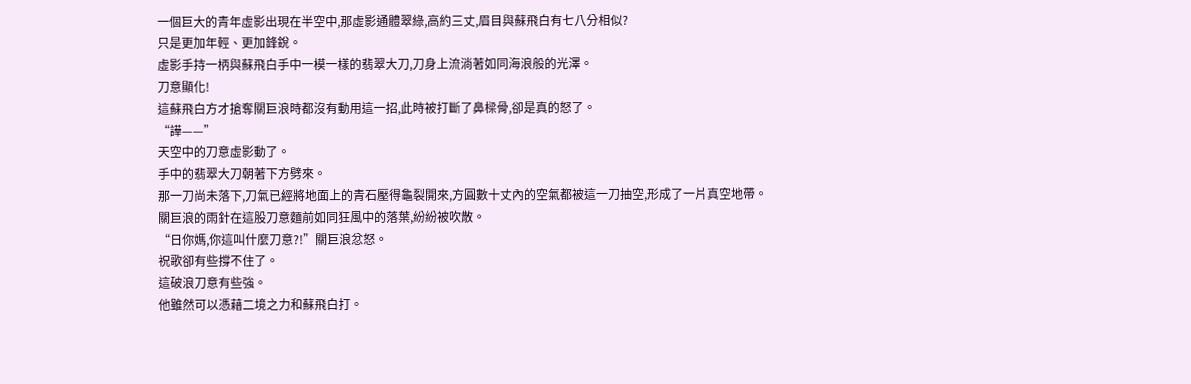一個巨大的青年虛影出現在半空中,那虛影通體翠綠,高約三丈,眉目與蘇飛白有七八分相似?
只是更加年輕、更加鋒銳。
虛影手持一柄與蘇飛白手中一模一樣的翡翠大刀,刀身上流淌著如同海浪般的光澤。
刀意顯化!
這蘇飛白方才搶奪關巨浪時都沒有動用這一招,此時被打斷了鼻樑骨,卻是真的怒了。
“譁——”
天空中的刀意虛影動了。
手中的翡翠大刀朝著下方劈來。
那一刀尚未落下,刀氣已經將地面上的青石壓得龜裂開來,方圓數十丈內的空氣都被這一刀抽空,形成了一片真空地帶。
關巨浪的雨針在這股刀意麵前如同狂風中的落葉,紛紛被吹散。
“日你媽,你這叫什麼刀意?!”關巨浪忿怒。
祝歌卻有些撐不住了。
這破浪刀意有些強。
他雖然可以憑藉二境之力和蘇飛白打。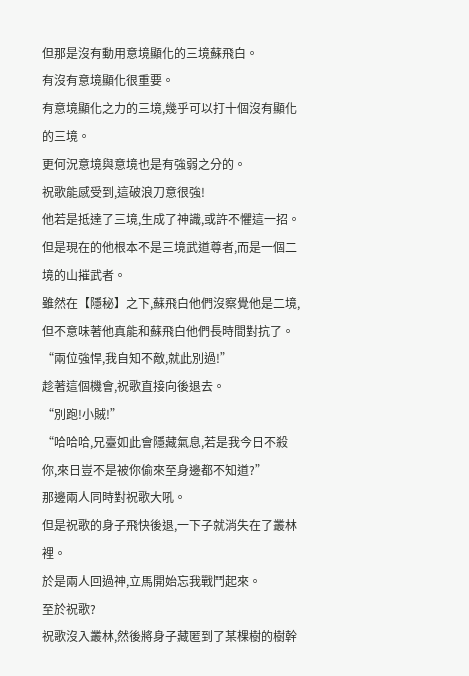但那是沒有動用意境顯化的三境蘇飛白。
有沒有意境顯化很重要。
有意境顯化之力的三境,幾乎可以打十個沒有顯化的三境。
更何況意境與意境也是有強弱之分的。
祝歌能感受到,這破浪刀意很強!
他若是抵達了三境,生成了神識,或許不懼這一招。
但是現在的他根本不是三境武道尊者,而是一個二境的山摧武者。
雖然在【隱秘】之下,蘇飛白他們沒察覺他是二境,但不意味著他真能和蘇飛白他們長時間對抗了。
“兩位強悍,我自知不敵,就此別過!”
趁著這個機會,祝歌直接向後退去。
“別跑!小賊!”
“哈哈哈,兄臺如此會隱藏氣息,若是我今日不殺你,來日豈不是被你偷來至身邊都不知道?”
那邊兩人同時對祝歌大吼。
但是祝歌的身子飛快後退,一下子就消失在了叢林裡。
於是兩人回過神,立馬開始忘我戰鬥起來。
至於祝歌?
祝歌沒入叢林,然後將身子藏匿到了某棵樹的樹幹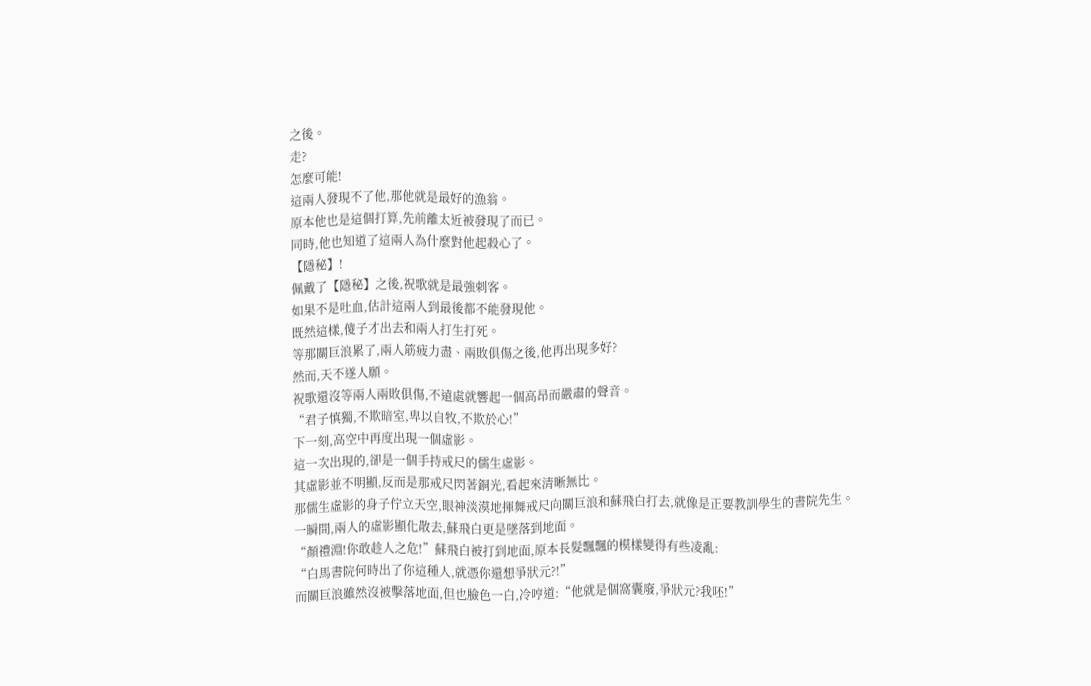之後。
走?
怎麼可能!
這兩人發現不了他,那他就是最好的漁翁。
原本他也是這個打算,先前離太近被發現了而已。
同時,他也知道了這兩人為什麼對他起殺心了。
【隱秘】!
佩戴了【隱秘】之後,祝歌就是最強刺客。
如果不是吐血,估計這兩人到最後都不能發現他。
既然這樣,傻子才出去和兩人打生打死。
等那關巨浪累了,兩人筋疲力盡、兩敗俱傷之後,他再出現多好?
然而,天不遂人願。
祝歌還沒等兩人兩敗俱傷,不遠處就響起一個高昂而嚴肅的聲音。
“君子慎獨,不欺暗室,卑以自牧,不欺於心!”
下一刻,高空中再度出現一個虛影。
這一次出現的,卻是一個手持戒尺的儒生虛影。
其虛影並不明顯,反而是那戒尺閃著銅光,看起來清晰無比。
那儒生虛影的身子佇立天空,眼神淡漠地揮舞戒尺向關巨浪和蘇飛白打去,就像是正要教訓學生的書院先生。
一瞬間,兩人的虛影顯化散去,蘇飛白更是墜落到地面。
“顏禮淵!你敢趁人之危!”蘇飛白被打到地面,原本長髮飄飄的模樣變得有些凌亂:
“白馬書院何時出了你這種人,就憑你還想爭狀元?!”
而關巨浪雖然沒被擊落地面,但也臉色一白,冷哼道:“他就是個窩囊廢,爭狀元?我呸!”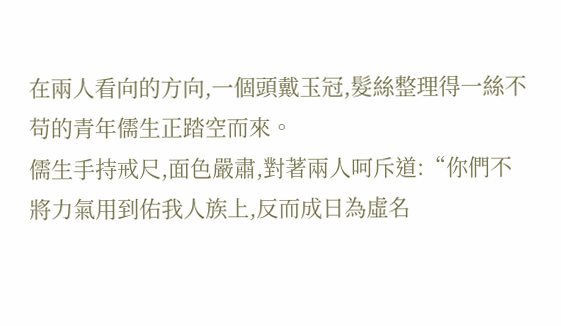在兩人看向的方向,一個頭戴玉冠,髮絲整理得一絲不苟的青年儒生正踏空而來。
儒生手持戒尺,面色嚴肅,對著兩人呵斥道:“你們不將力氣用到佑我人族上,反而成日為虛名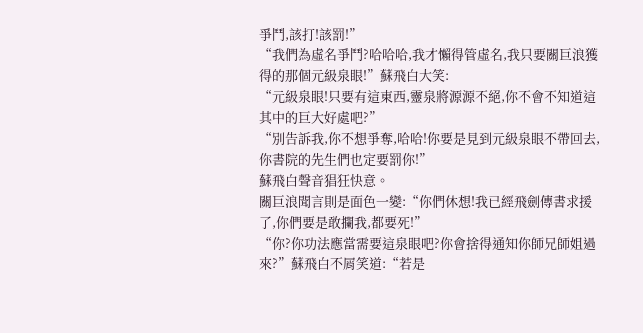爭鬥,該打!該罰!”
“我們為虛名爭鬥?哈哈哈,我才懶得管虛名,我只要關巨浪獲得的那個元級泉眼!”蘇飛白大笑:
“元級泉眼!只要有這東西,靈泉將源源不絕,你不會不知道這其中的巨大好處吧?”
“別告訴我,你不想爭奪,哈哈!你要是見到元級泉眼不帶回去,你書院的先生們也定要罰你!”
蘇飛白聲音猖狂快意。
關巨浪聞言則是面色一變:“你們休想!我已經飛劍傳書求援了,你們要是敢攔我,都要死!”
“你?你功法應當需要這泉眼吧?你會捨得通知你師兄師姐過來?”蘇飛白不屑笑道:“若是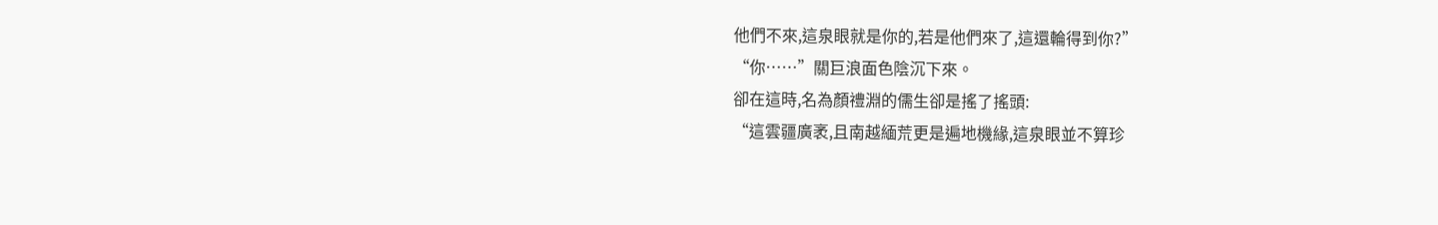他們不來,這泉眼就是你的,若是他們來了,這還輪得到你?”
“你……”關巨浪面色陰沉下來。
卻在這時,名為顏禮淵的儒生卻是搖了搖頭:
“這雲疆廣袤,且南越緬荒更是遍地機緣,這泉眼並不算珍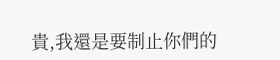貴,我還是要制止你們的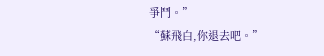爭鬥。”
“蘇飛白,你退去吧。”